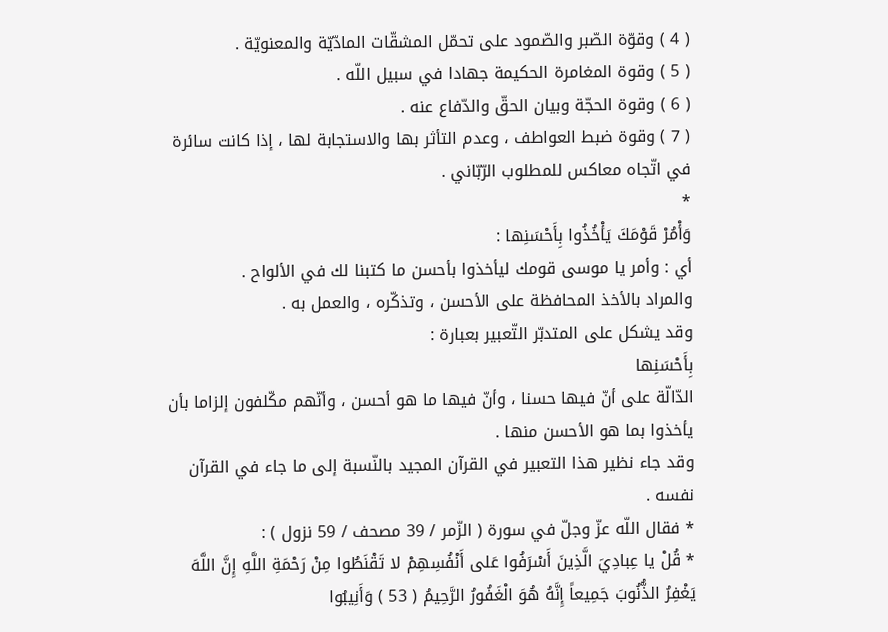( 4 ) وقوّة الصّبر والصّمود على تحمّل المشقّات المادّيّة والمعنويّة .
( 5 ) وقوة المغامرة الحكيمة جهادا في سبيل اللّه .
( 6 ) وقوة الحجّة وبيان الحقّ والدّفاع عنه .
( 7 ) وقوة ضبط العواطف ، وعدم التأثر بها والاستجابة لها ، إذا كانت سائرة في اتّجاه معاكس للمطلوب الرّبّاني .
*
وَأْمُرْ قَوْمَكَ يَأْخُذُوا بِأَحْسَنِها :
أي : وأمر يا موسى قومك ليأخذوا بأحسن ما كتبنا لك في الألواح .
والمراد بالأخذ المحافظة على الأحسن ، وتذكّره ، والعمل به .
وقد يشكل على المتدبّر التّعبير بعبارة :
بِأَحْسَنِها
الدّالّة على أنّ فيها حسنا ، وأنّ فيها ما هو أحسن ، وأنّهم مكّلفون إلزاما بأن يأخذوا بما هو الأحسن منها .
وقد جاء نظير هذا التعبير في القرآن المجيد بالنّسبة إلى ما جاء في القرآن نفسه .
* فقال اللّه عزّ وجلّ في سورة ( الزّمر / 39 مصحف / 59 نزول ) :
* قُلْ يا عِبادِيَ الَّذِينَ أَسْرَفُوا عَلى أَنْفُسِهِمْ لا تَقْنَطُوا مِنْ رَحْمَةِ اللَّهِ إِنَّ اللَّهَ يَغْفِرُ الذُّنُوبَ جَمِيعاً إِنَّهُ هُوَ الْغَفُورُ الرَّحِيمُ ( 53 ) وَأَنِيبُوا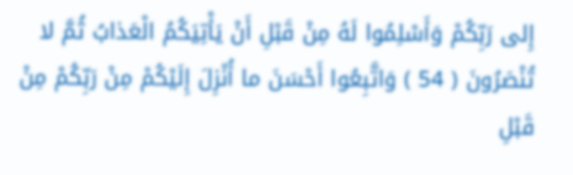إِلى رَبِّكُمْ وَأَسْلِمُوا لَهُ مِنْ قَبْلِ أَنْ يَأْتِيَكُمُ الْعَذابُ ثُمَّ لا تُنْصَرُونَ ( 54 ) وَاتَّبِعُوا أَحْسَنَ ما أُنْزِلَ إِلَيْكُمْ مِنْ رَبِّكُمْ مِنْ قَبْلِ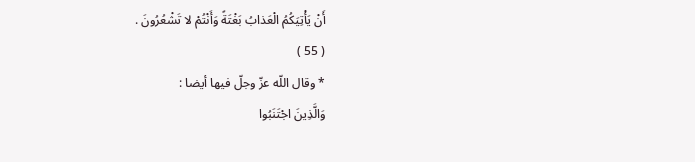أَنْ يَأْتِيَكُمُ الْعَذابُ بَغْتَةً وَأَنْتُمْ لا تَشْعُرُونَ .
( 55 )
* وقال اللّه عزّ وجلّ فيها أيضا :
وَالَّذِينَ اجْتَنَبُوا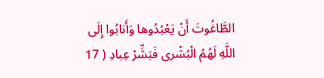الطَّاغُوتَ أَنْ يَعْبُدُوها وَأَنابُوا إِلَى اللَّهِ لَهُمُ الْبُشْرى فَبَشِّرْ عِبادِ ( 17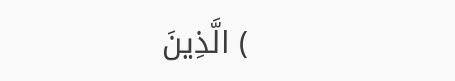) الَّذِينَ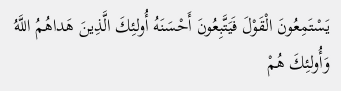يَسْتَمِعُونَ الْقَوْلَ فَيَتَّبِعُونَ أَحْسَنَهُ أُولئِكَ الَّذِينَ هَداهُمُ اللَّهُ وَأُولئِكَ هُمْ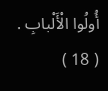أُولُوا الْأَلْبابِ .
( 18 )